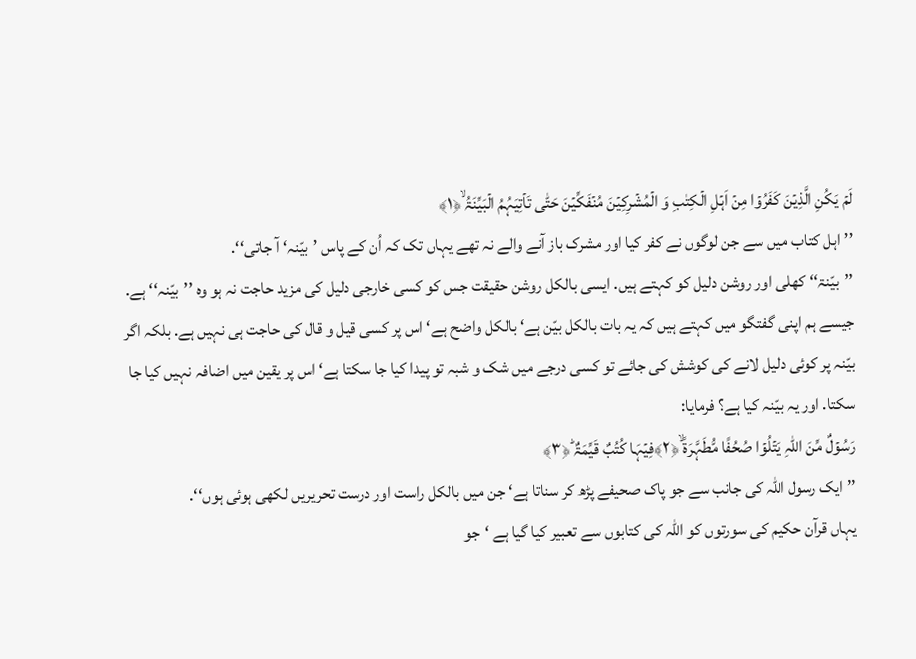لَمۡ یَکُنِ الَّذِیۡنَ کَفَرُوۡا مِنۡ اَہۡلِ الۡکِتٰبِ وَ الۡمُشۡرِکِیۡنَ مُنۡفَکِّیۡنَ حَتّٰی تَاۡتِیَہُمُ الۡبَیِّنَۃُ ۙ﴿۱﴾
’’اہل کتاب میں سے جن لوگوں نے کفر کیا اور مشرک باز آنے والے نہ تھے یہاں تک کہ اُن کے پاس ’بیّنہ‘ آ جاتی‘‘.
’’بیّنۃ‘‘ کھلی اور روشن دلیل کو کہتے ہیں. ایسی بالکل روشن حقیقت جس کو کسی خارجی دلیل کی مزید حاجت نہ ہو وہ ’’بیّنہ‘‘ ہے. جیسے ہم اپنی گفتگو میں کہتے ہیں کہ یہ بات بالکل بیّن ہے‘ بالکل واضح ہے‘ اس پر کسی قیل و قال کی حاجت ہی نہیں ہے. بلکہ اگر بیّنہ پر کوئی دلیل لانے کی کوشش کی جائے تو کسی درجے میں شک و شبہ تو پیدا کیا جا سکتا ہے‘ اس پر یقین میں اضافہ نہیں کیا جا سکتا. اور یہ بیّنہ کیا ہے؟ فرمایا:
رَسُوۡلٌ مِّنَ اللّٰہِ یَتۡلُوۡا صُحُفًا مُّطَہَّرَۃً ۙ﴿۲﴾فِیۡہَا کُتُبٌ قَیِّمَۃٌ ؕ﴿۳﴾
’’ایک رسول اللہ کی جانب سے جو پاک صحیفے پڑھ کر سناتا ہے‘ جن میں بالکل راست اور درست تحریریں لکھی ہوئی ہوں‘‘.
یہاں قرآن حکیم کی سورتوں کو اللہ کی کتابوں سے تعبیر کیا گیا ہے ‘جو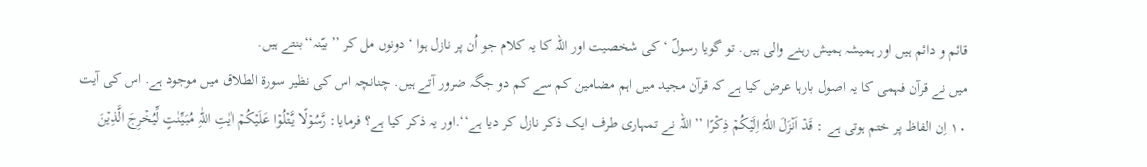قائم و دائم ہیں اور ہمیشہ ہمیش رہنے والی ہیں. تو گویا رسولؐ ‘ کی شخصیت اور اللہ کا یہ کلام جو اُن پر نازل ہوا ‘ دونوں مل کر ’’بیّنہ‘‘بنتے ہیں.
میں نے قرآن فہمی کا یہ اصول بارہا عرض کیا ہے کہ قرآن مجید میں اہم مضامین کم سے کم دو جگہ ضرور آتے ہیں. چنانچہ اس کی نظیر سورۃ الطلاق میں موجود ہے. اس کی آیت ۱۰ اِن الفاظ پر ختم ہوتی ہے : قَدۡ اَنۡزَلَ اللّٰہُ اِلَیۡکُمۡ ذِکۡرًا ’’اللہ نے تمہاری طرف ایک ذکر نازل کر دیا ہے‘‘.اور یہ ذکر کیا ہے؟ فرمایا: رَّسُوۡلًا یَّتۡلُوۡا عَلَیۡکُمۡ اٰیٰتِ اللّٰہِ مُبَیِّنٰتٍ لِّیُخۡرِجَ الَّذِیۡنَ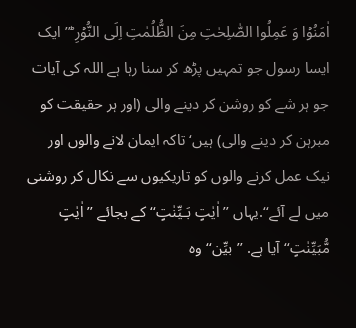اٰمَنُوۡا وَ عَمِلُوا الصّٰلِحٰتِ مِنَ الظُّلُمٰتِ اِلَی النُّوۡرِ ؕ’’ایک ایسا رسول جو تمہیں پڑھ کر سنا رہا ہے اللہ کی آیات جو ہر شے کو روشن کر دینے والی (اور ہر حقیقت کو مبرہن کر دینے والی) ہیں‘ تاکہ ایمان لانے والوں اور نیک عمل کرنے والوں کو تاریکیوں سے نکال کر روشنی میں لے آئے‘‘.یہاں ’’اٰیٰتٍ بَـیِّنٰتٍ‘‘ کے بجائے ’’اٰیٰتٍ مُّبَیِّنٰتٍ‘‘ آیا ہے. ’’بیِّن‘‘ وہ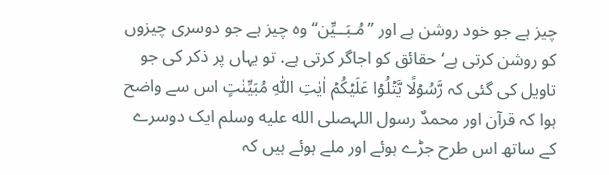چیز ہے جو خود روشن ہے اور ’’مُـبَــیِّن‘‘ وہ چیز ہے جو دوسری چیزوں کو روشن کرتی ہے‘ حقائق کو اجاگر کرتی ہے. تو یہاں پر ذکر کی جو تاویل کی گئی کہ رَّسُوۡلًا یَّتۡلُوۡا عَلَیۡکُمۡ اٰیٰتِ اللّٰہِ مُبَیِّنٰتٍ اس سے واضح ہوا کہ قرآن اور محمدٌ رسول اللہصلى الله عليه وسلم ایک دوسرے کے ساتھ اس طرح جڑے ہوئے اور ملے ہوئے ہیں کہ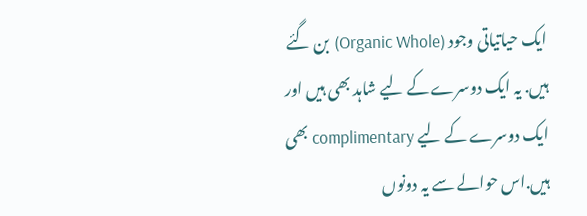ایک حیاتیاتی وجود (Organic Whole) بن گئے ہیں. یہ ایک دوسرے کے لیے شاہد بھی ہیں اور ایک دوسرے کے لیے complimentary بھی ہیں.اس حوالے سے یہ دونوں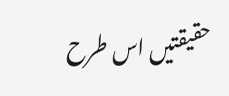حقیقتیں اس طرح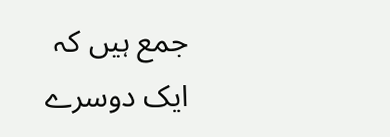جمع ہیں کہ ایک دوسرے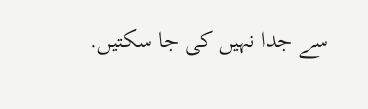سے جدا نہیں کی جا سکتیں.